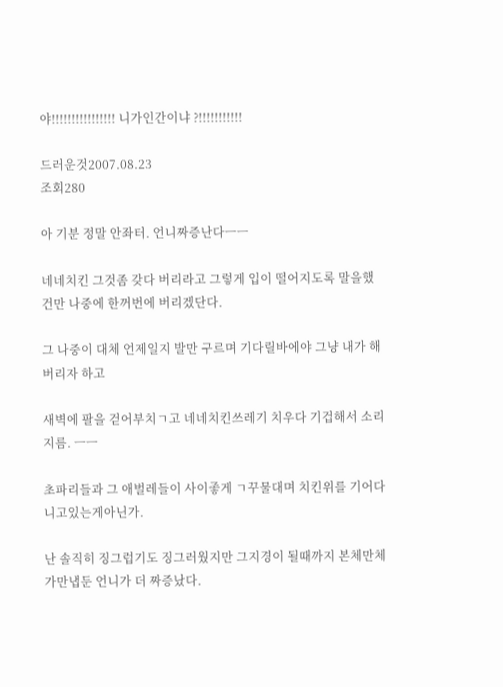야!!!!!!!!!!!!!!!! 니가인간이냐 ?!!!!!!!!!!!

드러운것2007.08.23
조회280

아 기분 정말 안좌터. 언니짜증난다ㅡㅡ

네네치킨 그것좀 갖다 버리라고 그렇게 입이 떨어지도록 말을했건만 나중에 한꺼번에 버리겠단다.

그 나중이 대체 언제일지 발만 구르며 기다릴바에야 그냥 내가 해버리자 하고

새벽에 팔을 걷어부치ㄱ고 네네치킨쓰레기 치우다 기겁해서 소리지름. ㅡㅡ

초파리들과 그 애벌레들이 사이좋게 ㄱ꾸물대며 치킨위를 기어다니고있는게아닌가.

난 솔직히 징그럽기도 징그러웠지만 그지경이 될때까지 본체만체 가만냅둔 언니가 더 짜증났다.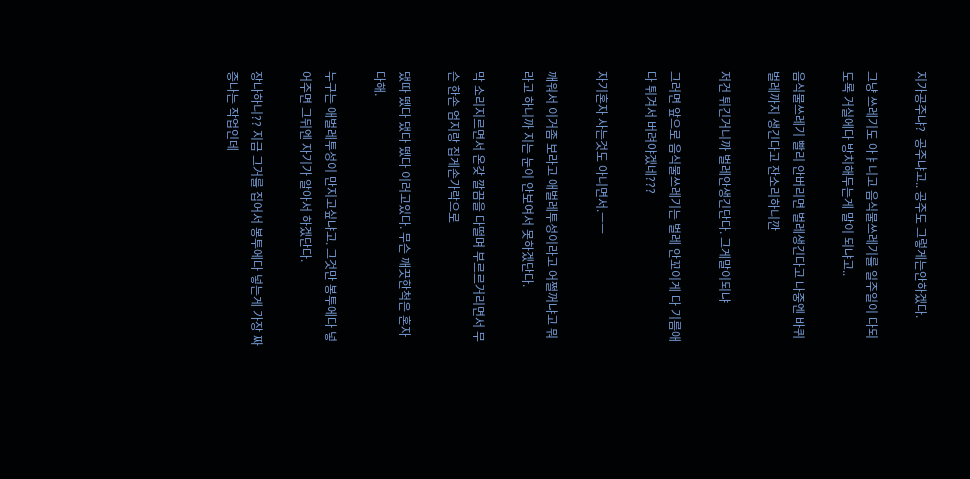지가공주냐?  공주냐고.. 공주도 그렇게는안하겠다.

그냥 쓰레기도 아ㅑ니고 음식물쓰레기를 일주일이 다되도록 거실에다 방치해두는게 말이 되냐고..

음식물쓰레기 빨리 안버리면 벌레생긴다고 나중엔 바퀴벌레까지 생긴다고 잔소리하니깐

저건 튀긴거니까 벌레안생긴단다. 그게말이되냐

그러면 앞으로 음식물쓰레기는 벌레 안꼬이게 다 기름애다 튀겨서 버려야겠네???

자기혼자 사는것도 아니면서.ㅡㅡ

깨워서 이거좀 보라고 애벌레투성이라고 어쩔꺼냐고 뭐라고 하니까 지는 눈이 안보여서 못하겠단다.

막 소리지르면서 온갖 깔끔을 다떨며 부르르거리면서 무슨 한손 엄지랑 집게손가락으로

댔따 뗐다 댔다 뗐다 이러고있다. 무슨 깨끗한척은 혼자다해.

누구는 애벌레투성이 만지고싶냐고. 그것만 봉투에다 넣어주면 그뒤엔 자기가 알아서 하겠단다.

장나하니?? 지금 그거를 집어서 봉투에다 넣는게 가장 짜증나는 작업인데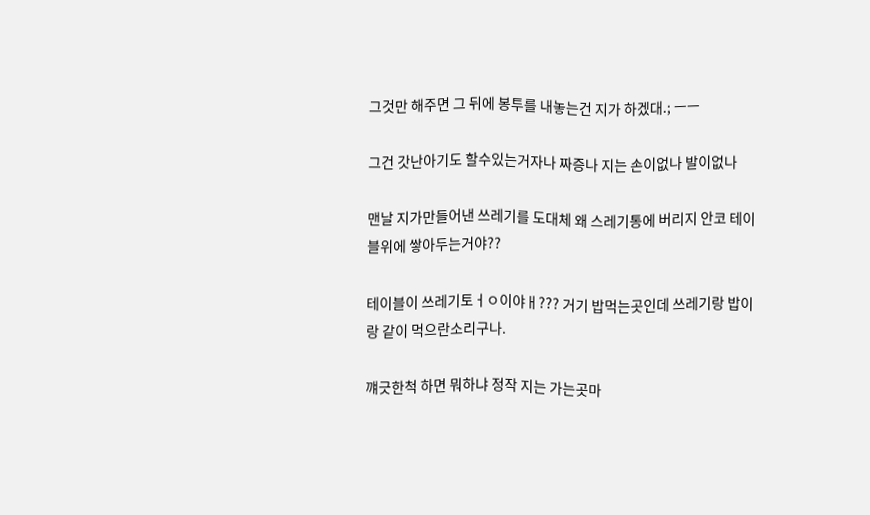그것만 해주면 그 뒤에 봉투를 내놓는건 지가 하겠대.; ㅡㅡ

그건 갓난아기도 할수있는거자나 짜증나 지는 손이없나 발이없나

맨날 지가만들어낸 쓰레기를 도대체 왜 스레기통에 버리지 안코 테이블위에 쌓아두는거야??

테이블이 쓰레기토ㅓㅇ이야ㅐ??? 거기 밥먹는곳인데 쓰레기랑 밥이랑 같이 먹으란소리구나.

꺠긋한척 하면 뭐하냐 정작 지는 가는곳마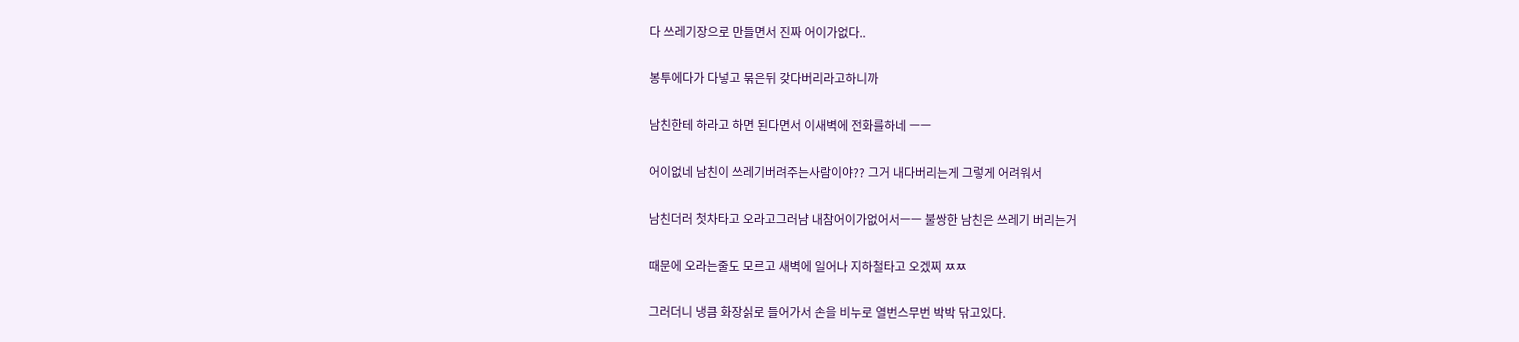다 쓰레기장으로 만들면서 진짜 어이가없다..

봉투에다가 다넣고 묶은뒤 갖다버리라고하니까

남친한테 하라고 하면 된다면서 이새벽에 전화를하네 ㅡㅡ

어이없네 남친이 쓰레기버려주는사람이야?? 그거 내다버리는게 그렇게 어려워서

남친더러 첫차타고 오라고그러냠 내참어이가없어서ㅡㅡ 불쌍한 남친은 쓰레기 버리는거

때문에 오라는줄도 모르고 새벽에 일어나 지하철타고 오겠찌 ㅉㅉ

그러더니 냉큼 화장싥로 들어가서 손을 비누로 열번스무번 박박 닦고있다.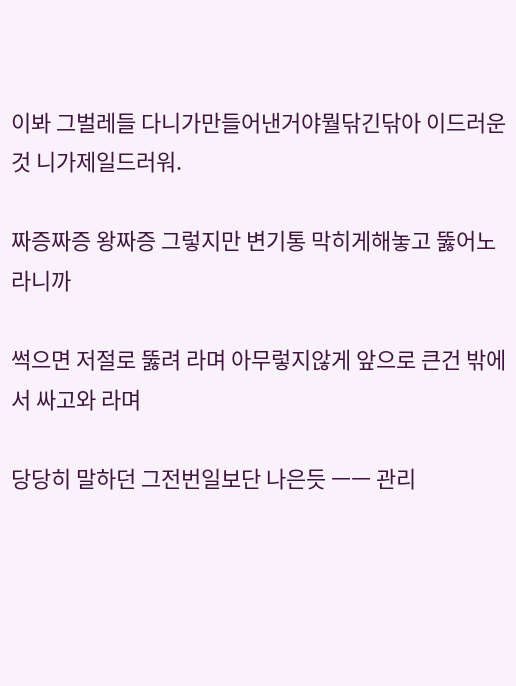이봐 그벌레들 다니가만들어낸거야뭘닦긴닦아 이드러운것 니가제일드러워.

짜증짜증 왕짜증 그렇지만 변기통 막히게해놓고 뚫어노라니까

썩으면 저절로 뚫려 라며 아무렇지않게 앞으로 큰건 밖에서 싸고와 라며

당당히 말하던 그전번일보단 나은듯 ㅡㅡ 관리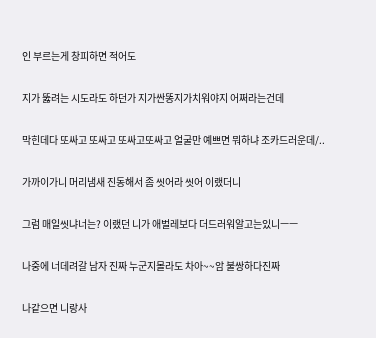인 부르는게 창피하면 적어도

지가 뚫려는 시도라도 하던가 지가싼똥지가치워야지 어쩌라는건데

막힌데다 또싸고 또싸고 또싸고또싸고 얼굴만 예쁘면 뭐하냐 조카드러운데/..

가까이가니 머리냄새 진동해서 좀 씻어라 씻어 이랬더니

그럼 매일씻냐너는? 이랬던 니가 애벌레보다 더드러워알고는있니ㅡㅡ

나중에 너데려갈 남자 진짜 누군지몰라도 차아~~암 불쌍하다진짜

나같으면 니랑사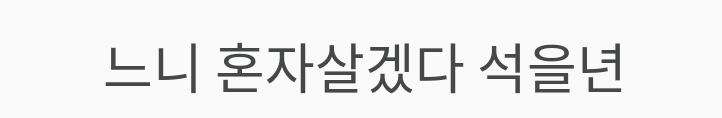느니 혼자살겠다 석을년